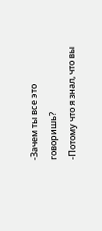-Зачем ты все это говоришь?
-Потому что я знал, что вы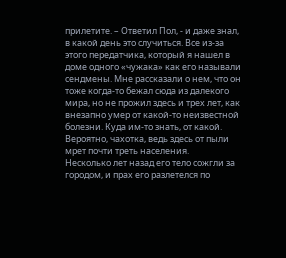прилетите. – Ответил Пол, - и даже знал, в какой день это случиться. Все из-за этого передатчика, который я нашел в доме одного «чужака» как его называли сендмены. Мне рассказали о нем, что он тоже когда-то бежал сюда из далекого мира, но не прожил здесь и трех лет, как внезапно умер от какой-то неизвестной болезни. Куда им-то знать, от какой. Вероятно, чахотка, ведь здесь от пыли мрет почти треть населения.
Несколько лет назад его тело сожгли за городом, и прах его разлетелся по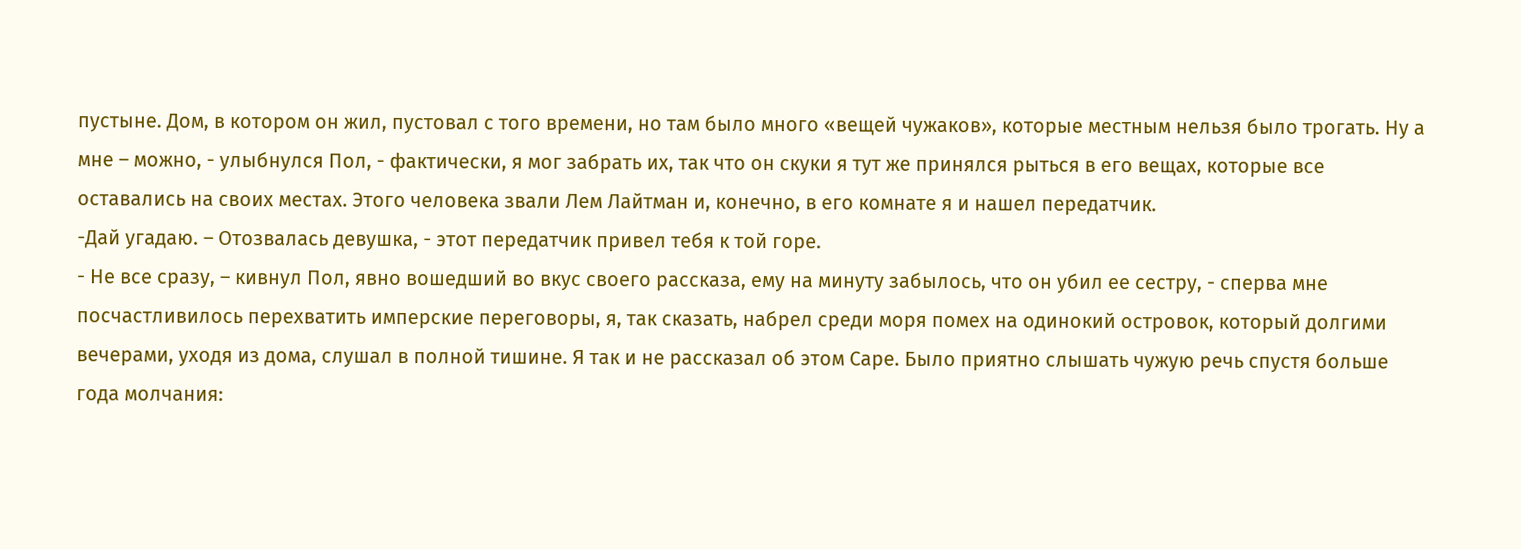пустыне. Дом, в котором он жил, пустовал с того времени, но там было много «вещей чужаков», которые местным нельзя было трогать. Ну а мне – можно, - улыбнулся Пол, - фактически, я мог забрать их, так что он скуки я тут же принялся рыться в его вещах, которые все оставались на своих местах. Этого человека звали Лем Лайтман и, конечно, в его комнате я и нашел передатчик.
-Дай угадаю. – Отозвалась девушка, - этот передатчик привел тебя к той горе.
- Не все сразу, – кивнул Пол, явно вошедший во вкус своего рассказа, ему на минуту забылось, что он убил ее сестру, - сперва мне посчастливилось перехватить имперские переговоры, я, так сказать, набрел среди моря помех на одинокий островок, который долгими вечерами, уходя из дома, слушал в полной тишине. Я так и не рассказал об этом Саре. Было приятно слышать чужую речь спустя больше года молчания: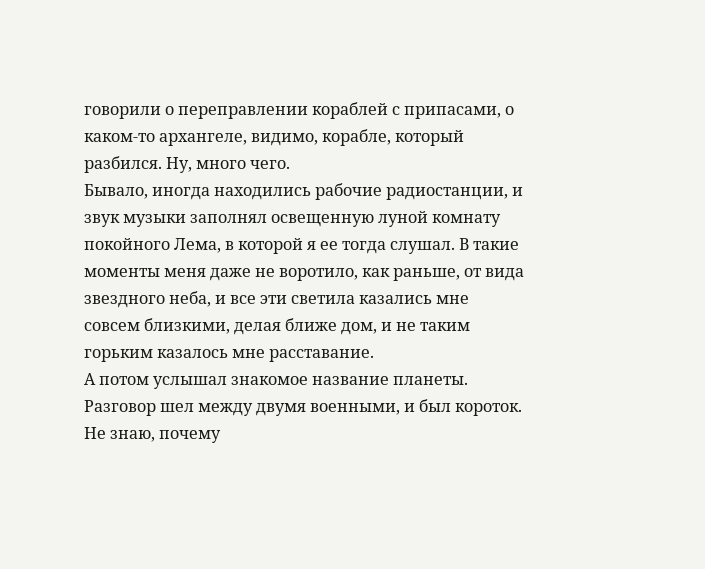говорили о переправлении кораблей с припасами, о каком-то архангеле, видимо, корабле, который разбился. Ну, много чего.
Бывало, иногда находились рабочие радиостанции, и звук музыки заполнял освещенную луной комнату покойного Лема, в которой я ее тогда слушал. В такие моменты меня даже не воротило, как раньше, от вида звездного неба, и все эти светила казались мне совсем близкими, делая ближе дом, и не таким горьким казалось мне расставание.
А потом услышал знакомое название планеты. Разговор шел между двумя военными, и был короток. Не знаю, почему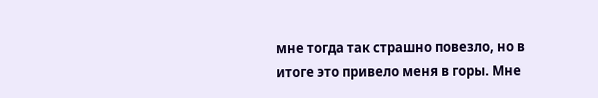мне тогда так страшно повезло, но в итоге это привело меня в горы. Мне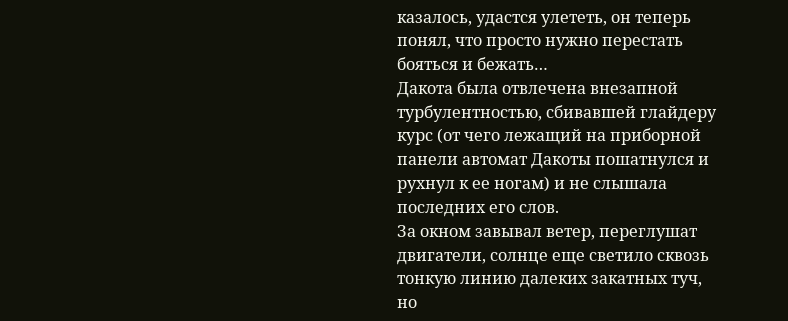казалось, удастся улететь, он теперь понял, что просто нужно перестать бояться и бежать…
Дакота была отвлечена внезапной турбулентностью, сбивавшей глайдеру курс (от чего лежащий на приборной панели автомат Дакоты пошатнулся и рухнул к ее ногам) и не слышала последних его слов.
За окном завывал ветер, переглушат двигатели, солнце еще светило сквозь тонкую линию далеких закатных туч, но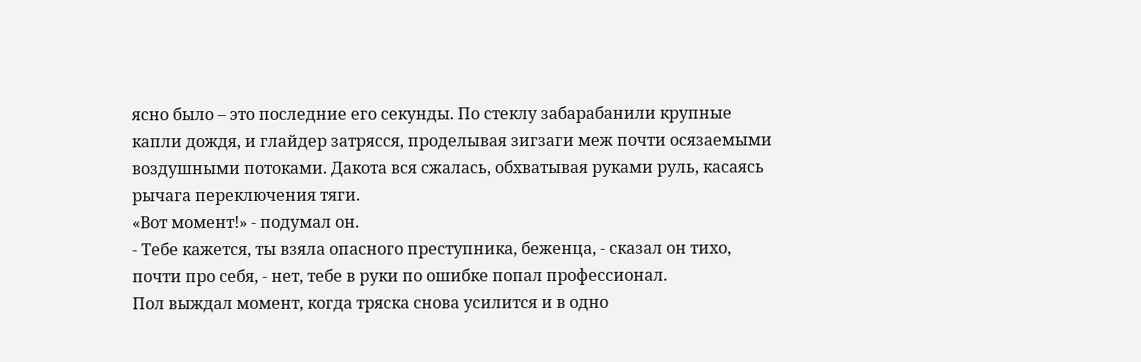ясно было – это последние его секунды. По стеклу забарабанили крупные капли дождя, и глайдер затрясся, проделывая зигзаги меж почти осязаемыми воздушными потоками. Дакота вся сжалась, обхватывая руками руль, касаясь рычага переключения тяги.
«Вот момент!» - подумал он.
- Тебе кажется, ты взяла опасного преступника, беженца, - сказал он тихо, почти про себя, - нет, тебе в руки по ошибке попал профессионал.
Пол выждал момент, когда тряска снова усилится и в одно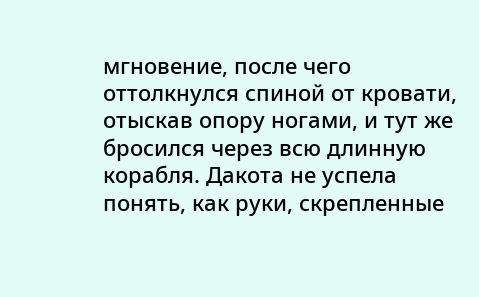мгновение, после чего оттолкнулся спиной от кровати, отыскав опору ногами, и тут же бросился через всю длинную корабля. Дакота не успела понять, как руки, скрепленные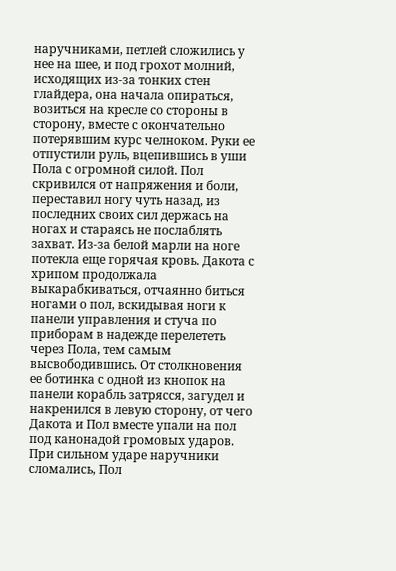наручниками, петлей сложились у нее на шее, и под грохот молний, исходящих из-за тонких стен глайдера, она начала опираться, возиться на кресле со стороны в сторону, вместе с окончательно потерявшим курс челноком. Руки ее отпустили руль, вцепившись в уши Пола с огромной силой. Пол скривился от напряжения и боли, переставил ногу чуть назад, из последних своих сил держась на ногах и стараясь не послаблять захват. Из-за белой марли на ноге потекла еще горячая кровь. Дакота с хрипом продолжала выкарабкиваться, отчаянно биться ногами о пол, вскидывая ноги к панели управления и стуча по приборам в надежде перелететь через Пола, тем самым высвободившись. От столкновения ее ботинка с одной из кнопок на панели корабль затрясся, загудел и накренился в левую сторону, от чего Дакота и Пол вместе упали на пол под канонадой громовых ударов.
При сильном ударе наручники сломались, Пол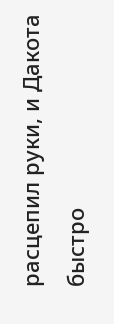расцепил руки, и Дакота быстро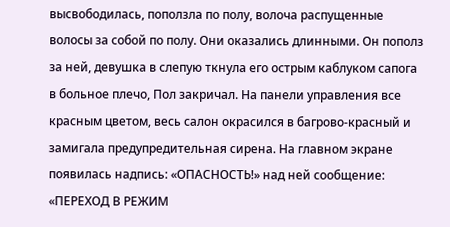высвободилась, поползла по полу, волоча распущенные волосы за собой по полу. Они оказались длинными. Он пополз за ней, девушка в слепую ткнула его острым каблуком сапога в больное плечо, Пол закричал. На панели управления все красным цветом, весь салон окрасился в багрово-красный и замигала предупредительная сирена. На главном экране появилась надпись: «ОПАСНОСТЬ!» над ней сообщение: «ПЕРЕХОД В РЕЖИМ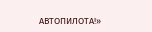АВТОПИЛОТА!»